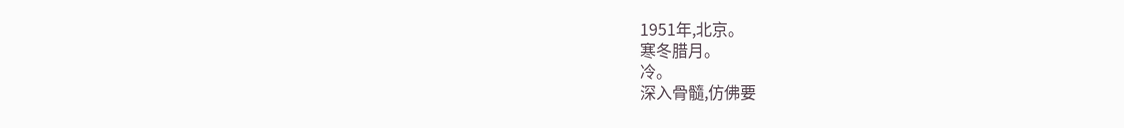1951年,北京。
寒冬腊月。
冷。
深入骨髓,仿佛要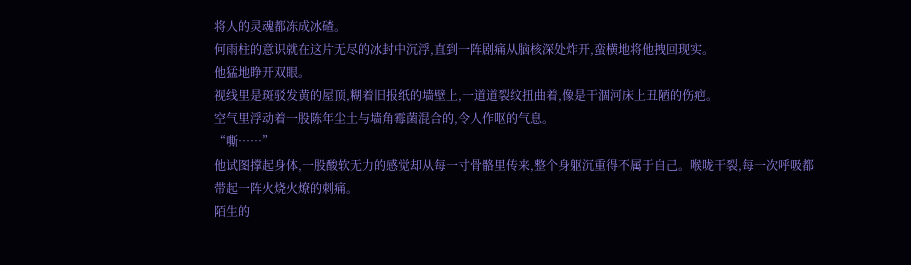将人的灵魂都冻成冰碴。
何雨柱的意识就在这片无尽的冰封中沉浮,直到一阵剧痛从脑核深处炸开,蛮横地将他拽回现实。
他猛地睁开双眼。
视线里是斑驳发黄的屋顶,糊着旧报纸的墙壁上,一道道裂纹扭曲着,像是干涸河床上丑陋的伤疤。
空气里浮动着一股陈年尘土与墙角霉菌混合的,令人作呕的气息。
“嘶……”
他试图撑起身体,一股酸软无力的感觉却从每一寸骨骼里传来,整个身躯沉重得不属于自己。喉咙干裂,每一次呼吸都带起一阵火烧火燎的刺痛。
陌生的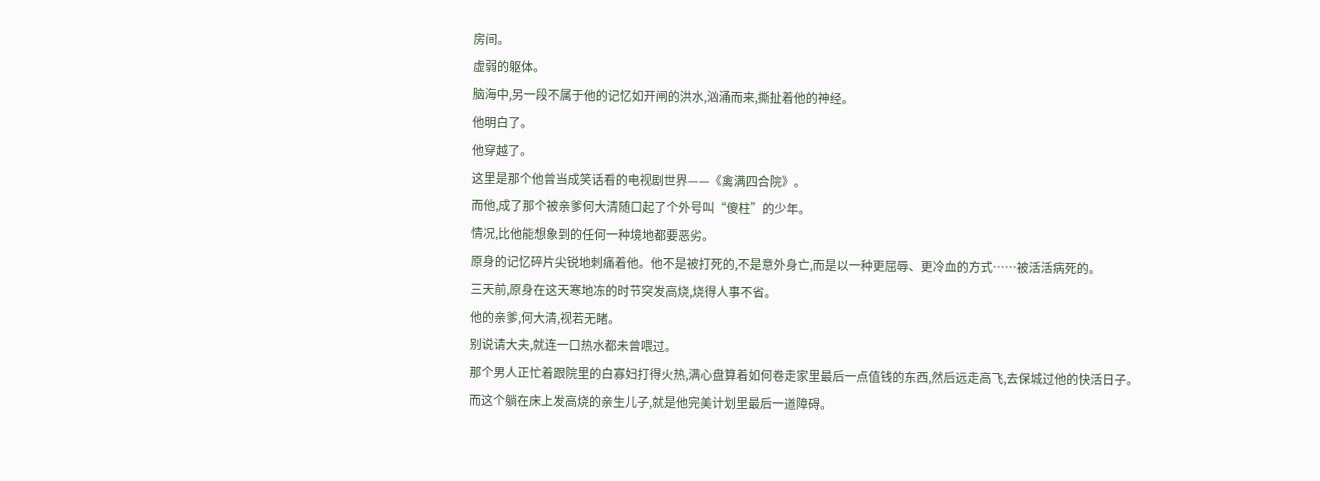房间。
虚弱的躯体。
脑海中,另一段不属于他的记忆如开闸的洪水,汹涌而来,撕扯着他的神经。
他明白了。
他穿越了。
这里是那个他曾当成笑话看的电视剧世界——《禽满四合院》。
而他,成了那个被亲爹何大清随口起了个外号叫“傻柱”的少年。
情况,比他能想象到的任何一种境地都要恶劣。
原身的记忆碎片尖锐地刺痛着他。他不是被打死的,不是意外身亡,而是以一种更屈辱、更冷血的方式……被活活病死的。
三天前,原身在这天寒地冻的时节突发高烧,烧得人事不省。
他的亲爹,何大清,视若无睹。
别说请大夫,就连一口热水都未曾喂过。
那个男人正忙着跟院里的白寡妇打得火热,满心盘算着如何卷走家里最后一点值钱的东西,然后远走高飞,去保城过他的快活日子。
而这个躺在床上发高烧的亲生儿子,就是他完美计划里最后一道障碍。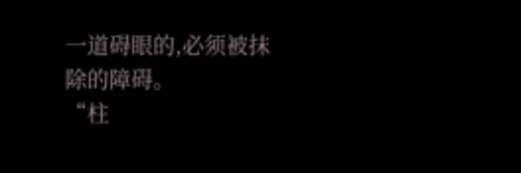一道碍眼的,必须被抹除的障碍。
“柱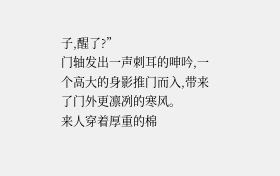子,醒了?”
门轴发出一声刺耳的呻吟,一个高大的身影推门而入,带来了门外更凛冽的寒风。
来人穿着厚重的棉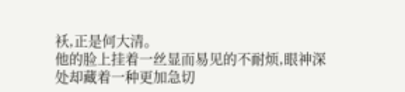袄,正是何大清。
他的脸上挂着一丝显而易见的不耐烦,眼神深处却藏着一种更加急切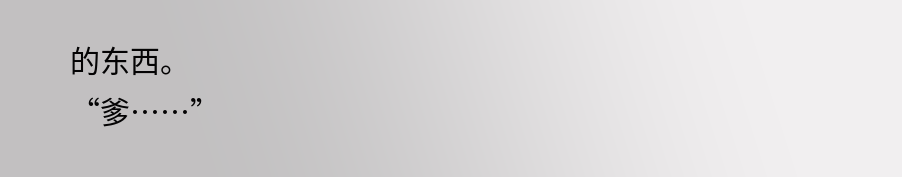的东西。
“爹……”